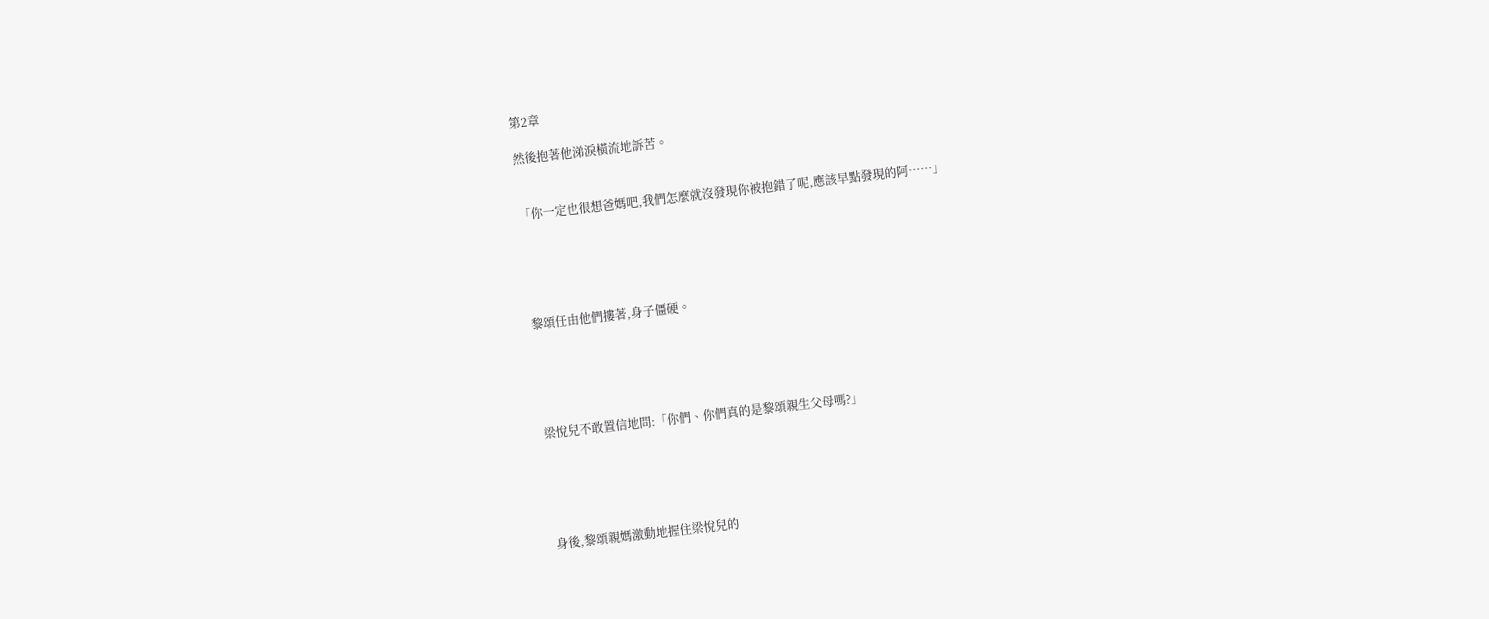第2章

然後抱著他涕淚橫流地訴苦。


「你一定也很想爸媽吧,我們怎麼就沒發現你被抱錯了呢,應該早點發現的阿……」





黎頌任由他們摟著,身子僵硬。





梁悅兒不敢置信地問:「你們、你們真的是黎頌親生父母嗎?」





身後,黎頌親媽激動地握住梁悅兒的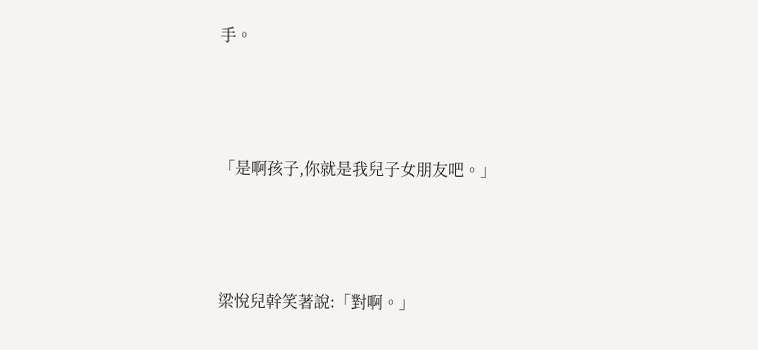手。





「是啊孩子,你就是我兒子女朋友吧。」





梁悅兒幹笑著說:「對啊。」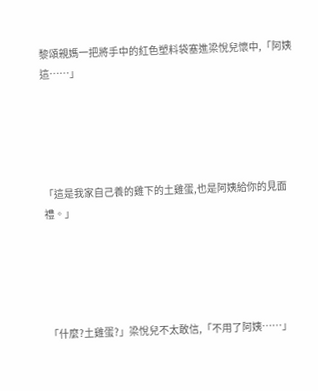黎頌親媽一把將手中的紅色塑料袋塞進梁悅兒懷中,「阿姨這……」





「這是我家自己養的雞下的土雞蛋,也是阿姨給你的見面禮。」





「什麼?土雞蛋?」梁悅兒不太敢信,「不用了阿姨……」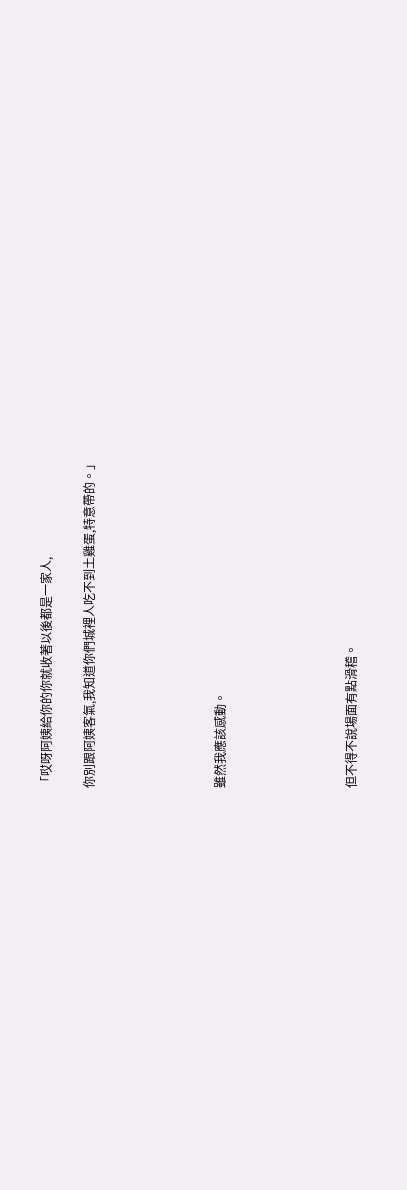「哎呀阿姨給你的你就收著以後都是一家人,

你別跟阿姨客氣,我知道你們城裡人吃不到土雞蛋,特意帶的。」





雖然我應該感動。





但不得不說場面有點滑稽。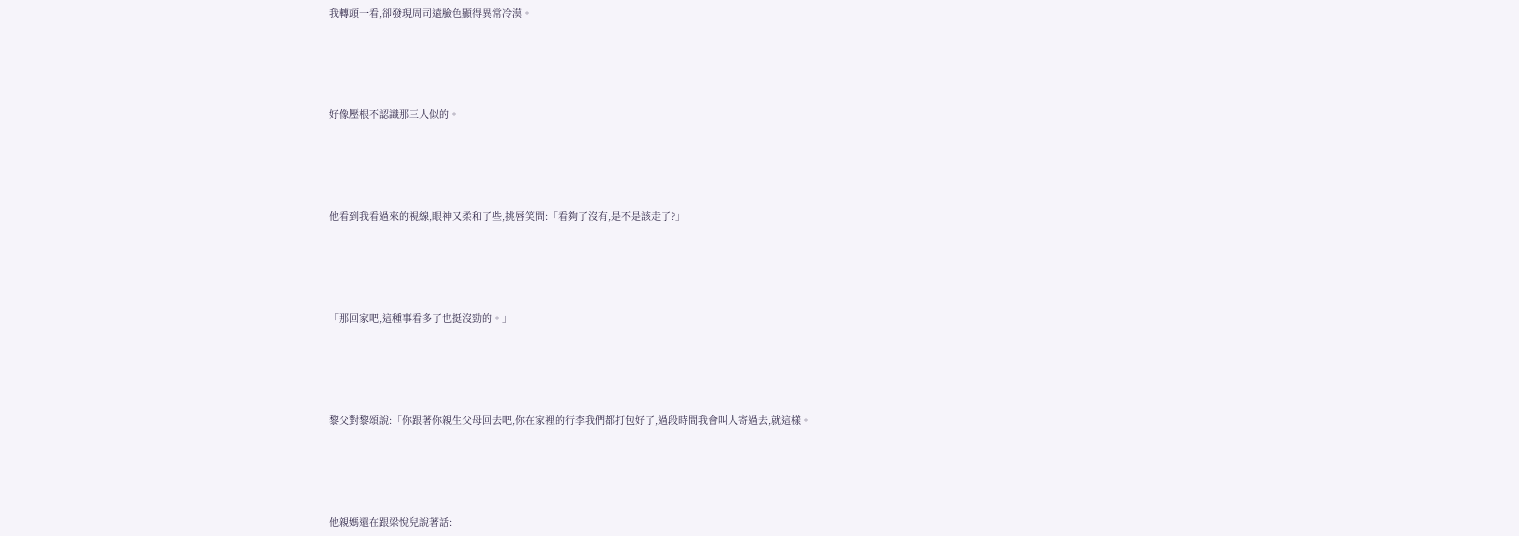我轉頭一看,卻發現周司遠臉色顯得異常冷漠。





好像壓根不認識那三人似的。





他看到我看過來的視線,眼神又柔和了些,挑唇笑問:「看夠了沒有,是不是該走了?」





「那回家吧,這種事看多了也挺沒勁的。」





黎父對黎頌說:「你跟著你親生父母回去吧,你在家裡的行李我們都打包好了,過段時間我會叫人寄過去,就這樣。





他親媽還在跟梁悅兒說著話: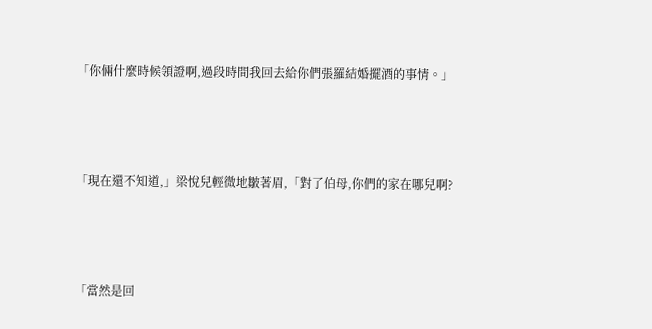「你倆什麼時候領證啊,過段時間我回去給你們張羅結婚擺酒的事情。」





「現在還不知道,」梁悅兒輕微地皺著眉,「對了伯母,你們的家在哪兒啊?





「當然是回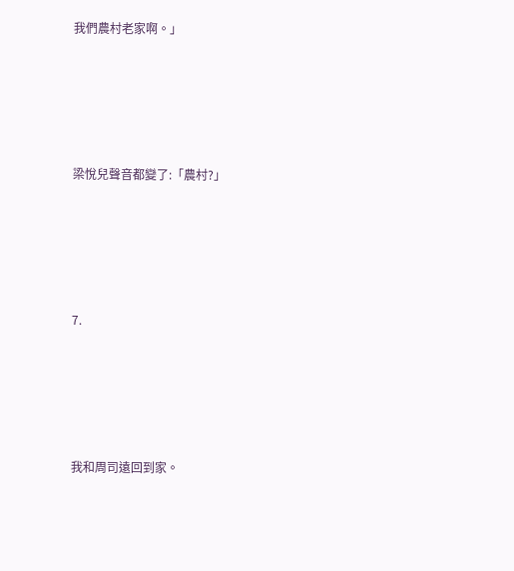我們農村老家啊。」





梁悅兒聲音都變了:「農村?」





7.





我和周司遠回到家。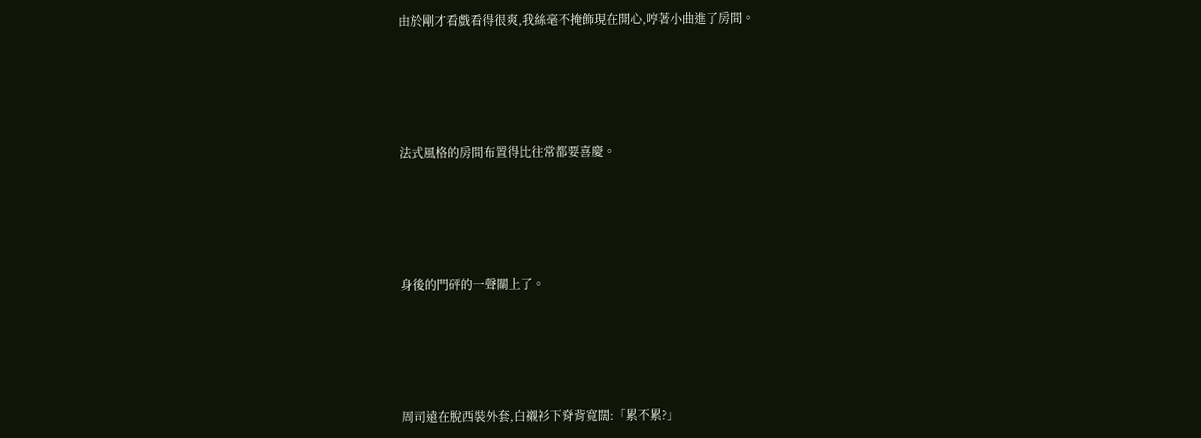由於剛才看戲看得很爽,我絲毫不掩飾現在開心,哼著小曲進了房間。





法式風格的房間布置得比往常都要喜慶。





身後的門砰的一聲關上了。





周司遠在脫西裝外套,白襯衫下脊背寬闊:「累不累?」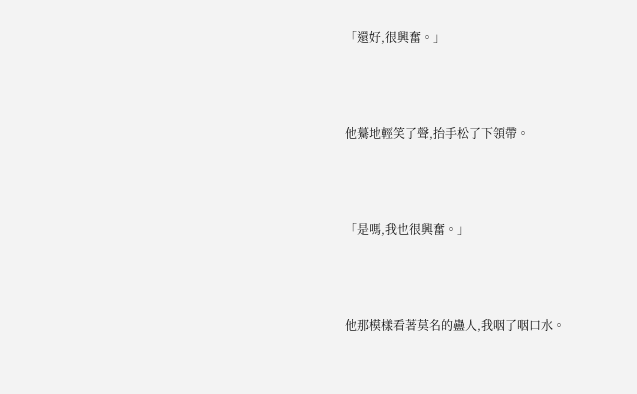「還好,很興奮。」





他驀地輕笑了聲,抬手松了下領帶。





「是嗎,我也很興奮。」





他那模樣看著莫名的蠱人,我咽了咽口水。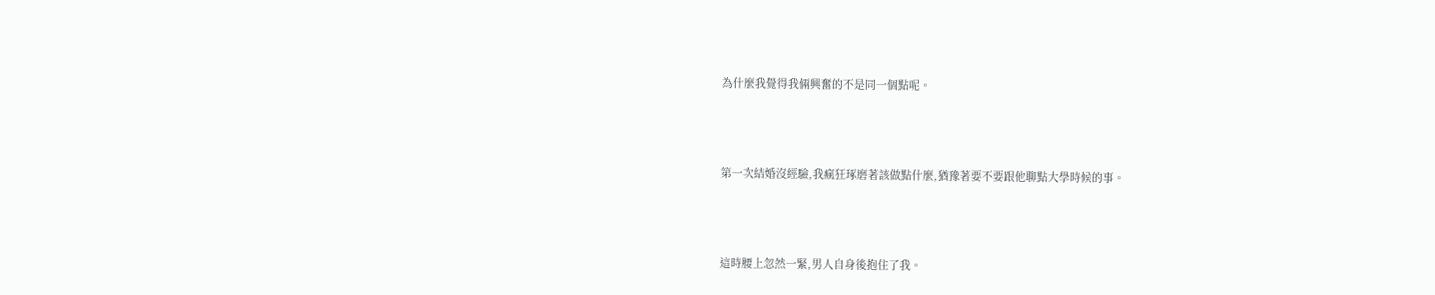為什麼我覺得我倆興奮的不是同一個點呢。





第一次結婚沒經驗,我瘋狂琢磨著該做點什麼,猶豫著要不要跟他聊點大學時候的事。





這時腰上忽然一緊,男人自身後抱住了我。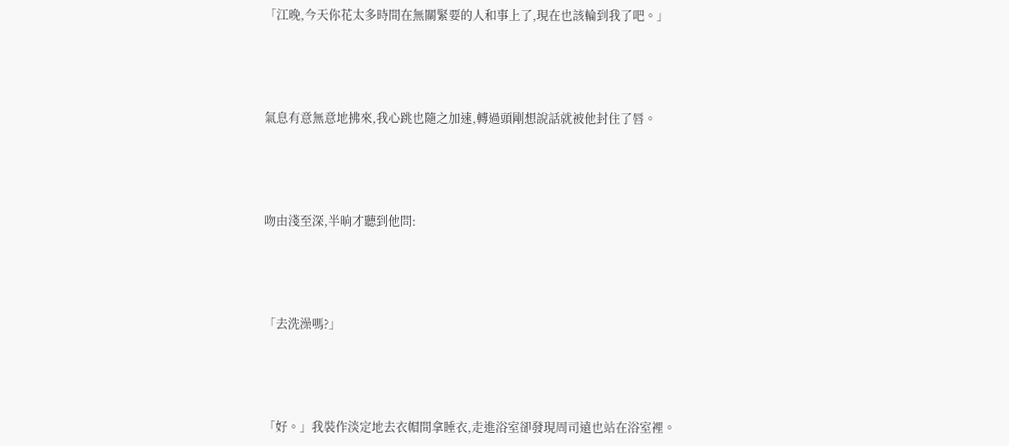「江晚,今天你花太多時間在無關緊要的人和事上了,現在也該輪到我了吧。」





氣息有意無意地拂來,我心跳也隨之加速,轉過頭剛想說話就被他封住了唇。





吻由淺至深,半晌才聽到他問:





「去洗澡嗎?」





「好。」我裝作淡定地去衣帽間拿睡衣,走進浴室卻發現周司遠也站在浴室裡。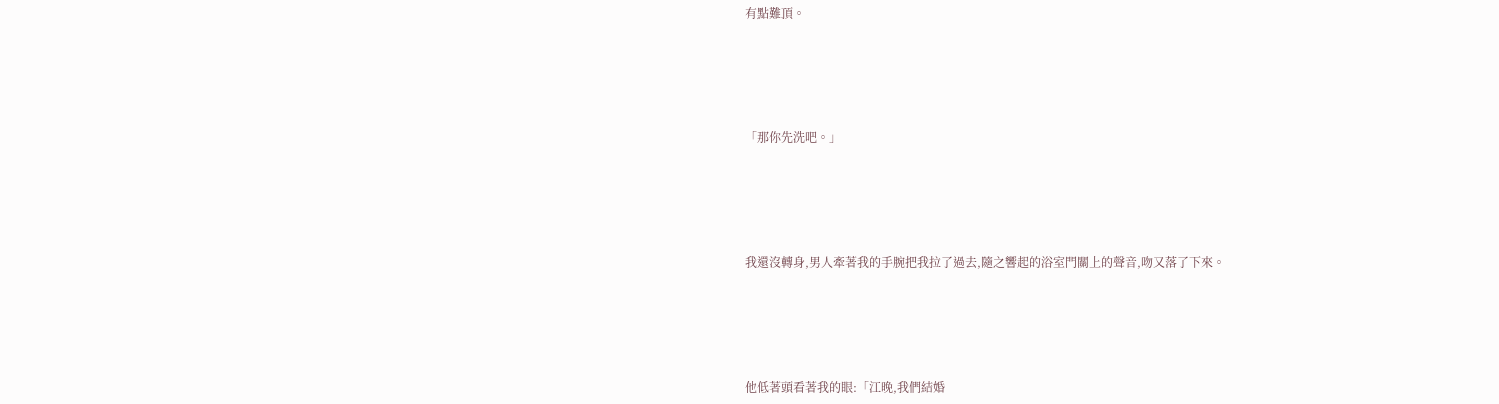有點難頂。





「那你先洗吧。」





我還沒轉身,男人牽著我的手腕把我拉了過去,隨之響起的浴室門關上的聲音,吻又落了下來。





他低著頭看著我的眼:「江晚,我們結婚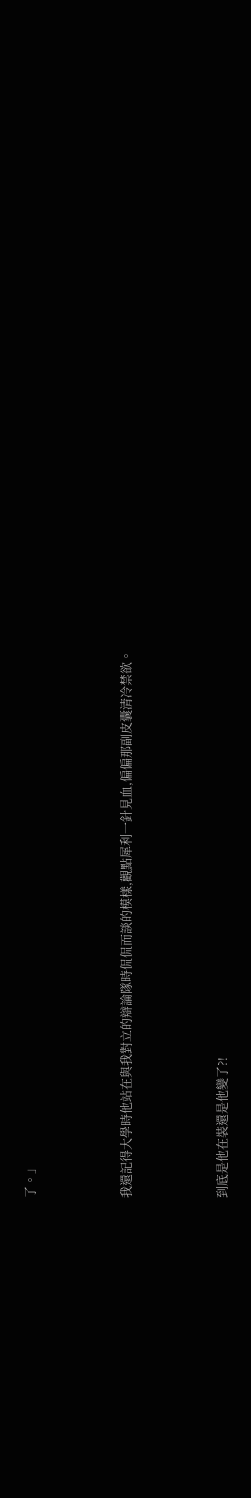了。」





我還記得大學時他站在與我對立的辯論隊時侃侃而談的模樣,觀點犀利一針見血,偏偏那副皮囊清冷禁欲。





到底是他在裝還是他變了?!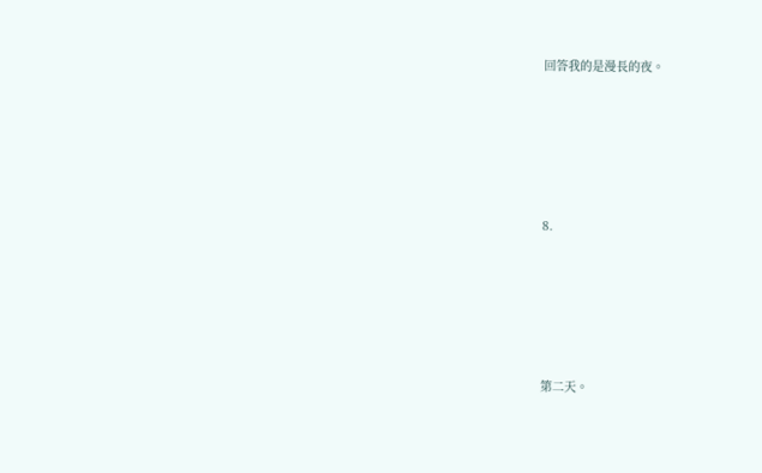回答我的是漫長的夜。





8.





第二天。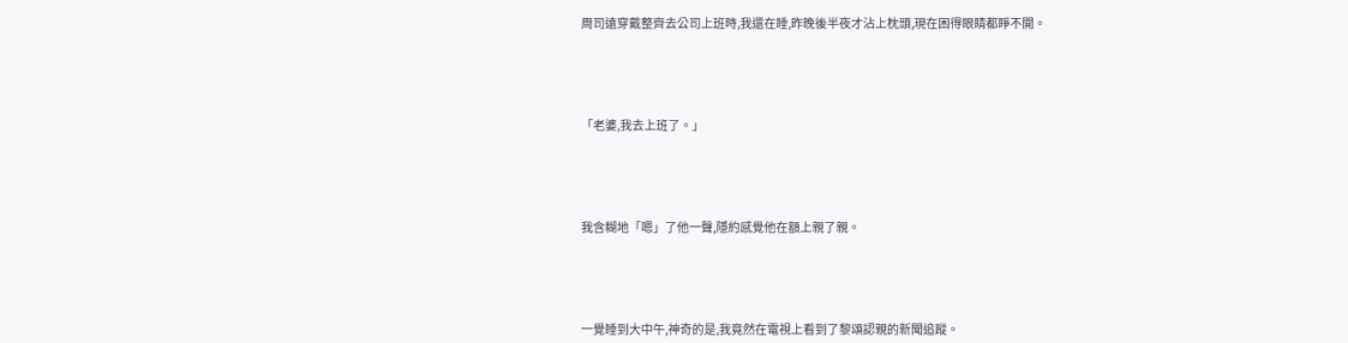周司遠穿戴整齊去公司上班時,我還在睡,昨晚後半夜才沾上枕頭,現在困得眼睛都睜不開。





「老婆,我去上班了。」





我含糊地「嗯」了他一聲,隱約感覺他在額上親了親。





一覺睡到大中午,神奇的是,我竟然在電視上看到了黎頌認親的新聞追蹤。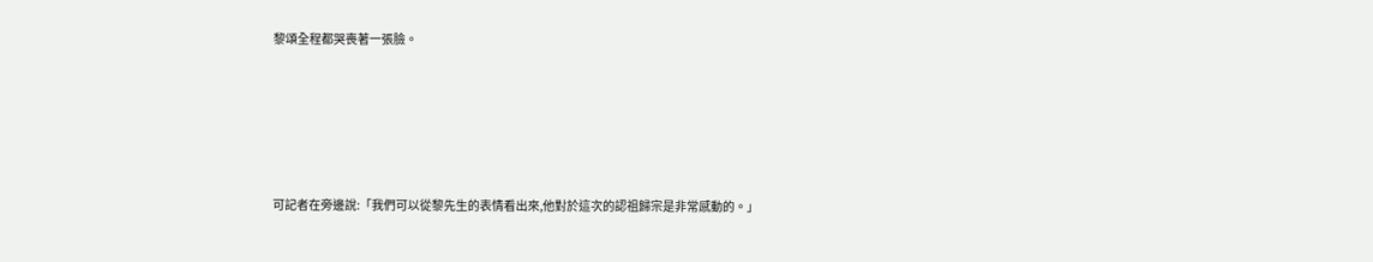黎頌全程都哭喪著一張臉。





可記者在旁邊說:「我們可以從黎先生的表情看出來,他對於這次的認祖歸宗是非常感動的。」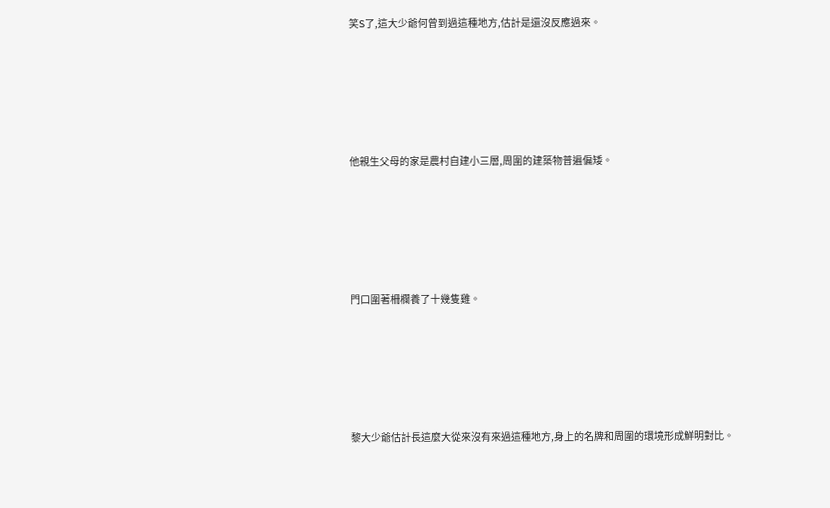笑S了,這大少爺何曾到過這種地方,估計是還沒反應過來。





他親生父母的家是農村自建小三層,周圍的建築物普遍偏矮。





門口圍著柵欄養了十幾隻雞。





黎大少爺估計長這麼大從來沒有來過這種地方,身上的名牌和周圍的環境形成鮮明對比。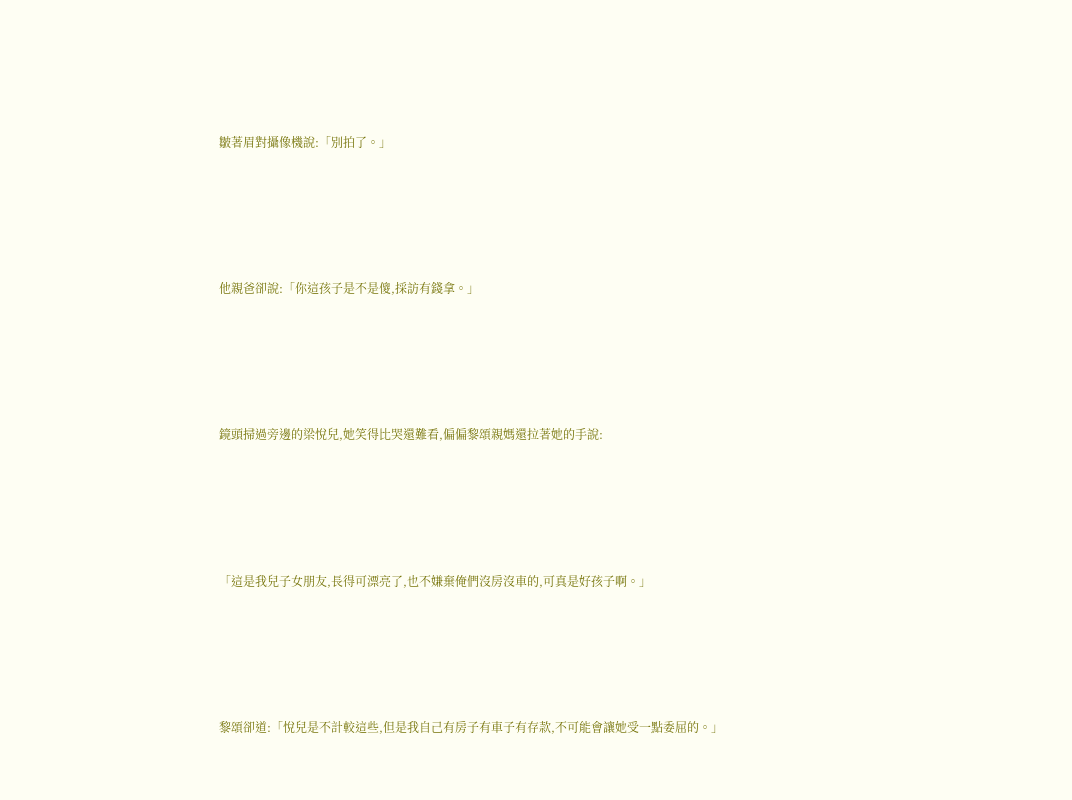皺著眉對攝像機說:「別拍了。」





他親爸卻說:「你這孩子是不是傻,採訪有錢拿。」





鏡頭掃過旁邊的梁悅兒,她笑得比哭還難看,偏偏黎頌親媽還拉著她的手說:





「這是我兒子女朋友,長得可漂亮了,也不嫌棄俺們沒房沒車的,可真是好孩子啊。」





黎頌卻道:「悅兒是不計較這些,但是我自己有房子有車子有存款,不可能會讓她受一點委屈的。」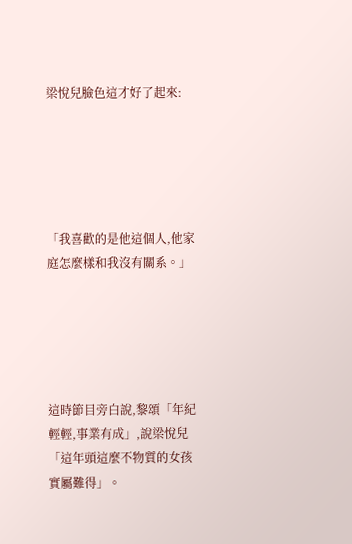梁悅兒臉色這才好了起來:





「我喜歡的是他這個人,他家庭怎麼樣和我沒有關系。」





這時節目旁白說,黎頌「年紀輕輕,事業有成」,說梁悅兒「這年頭這麼不物質的女孩實屬難得」。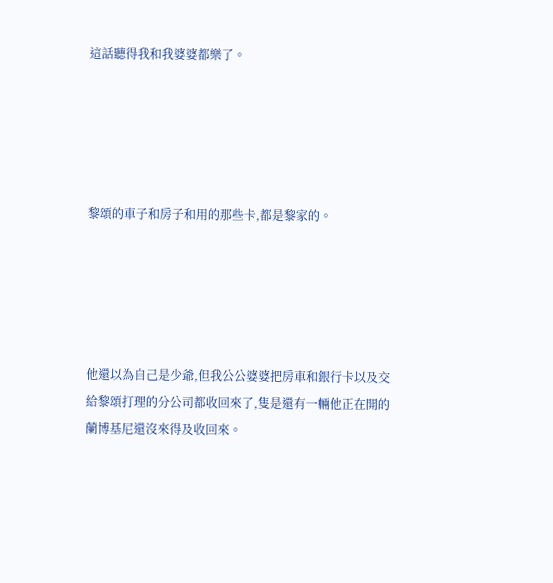這話聽得我和我婆婆都樂了。





黎頌的車子和房子和用的那些卡,都是黎家的。





他還以為自己是少爺,但我公公婆婆把房車和銀行卡以及交給黎頌打理的分公司都收回來了,隻是還有一輛他正在開的蘭博基尼還沒來得及收回來。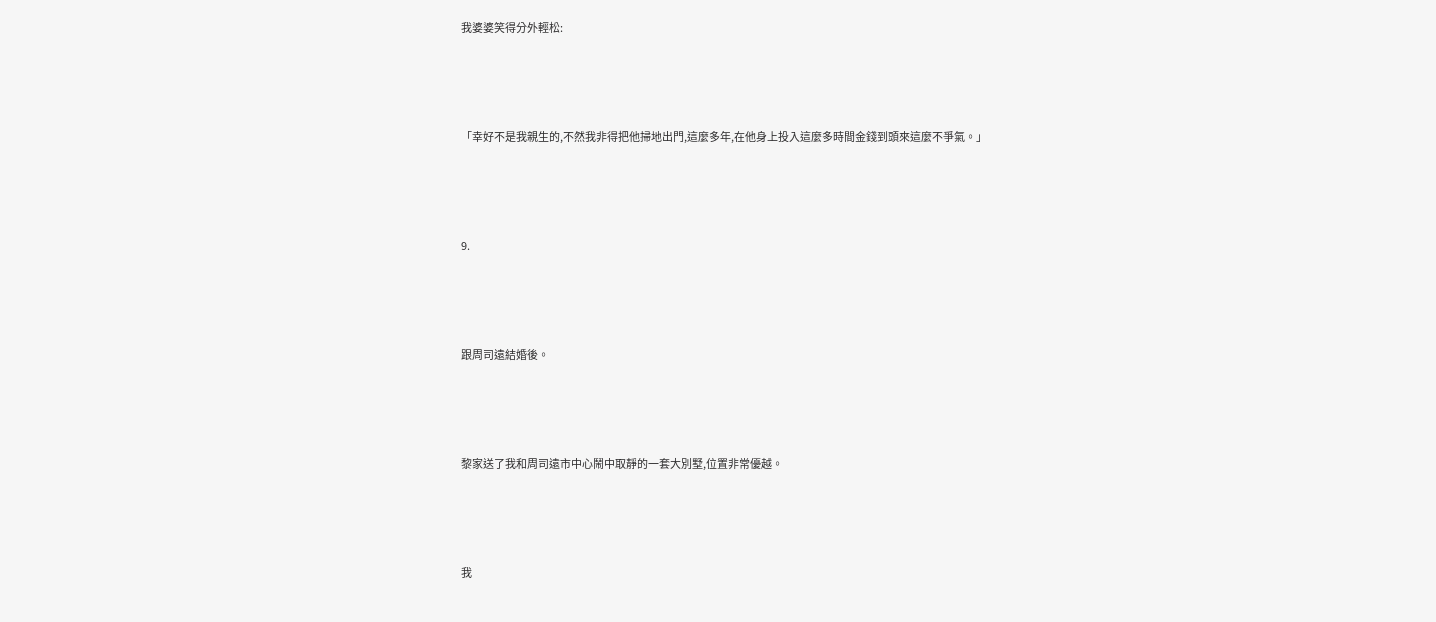我婆婆笑得分外輕松:





「幸好不是我親生的,不然我非得把他掃地出門,這麼多年,在他身上投入這麼多時間金錢到頭來這麼不爭氣。」





9.





跟周司遠結婚後。





黎家送了我和周司遠市中心鬧中取靜的一套大別墅,位置非常優越。





我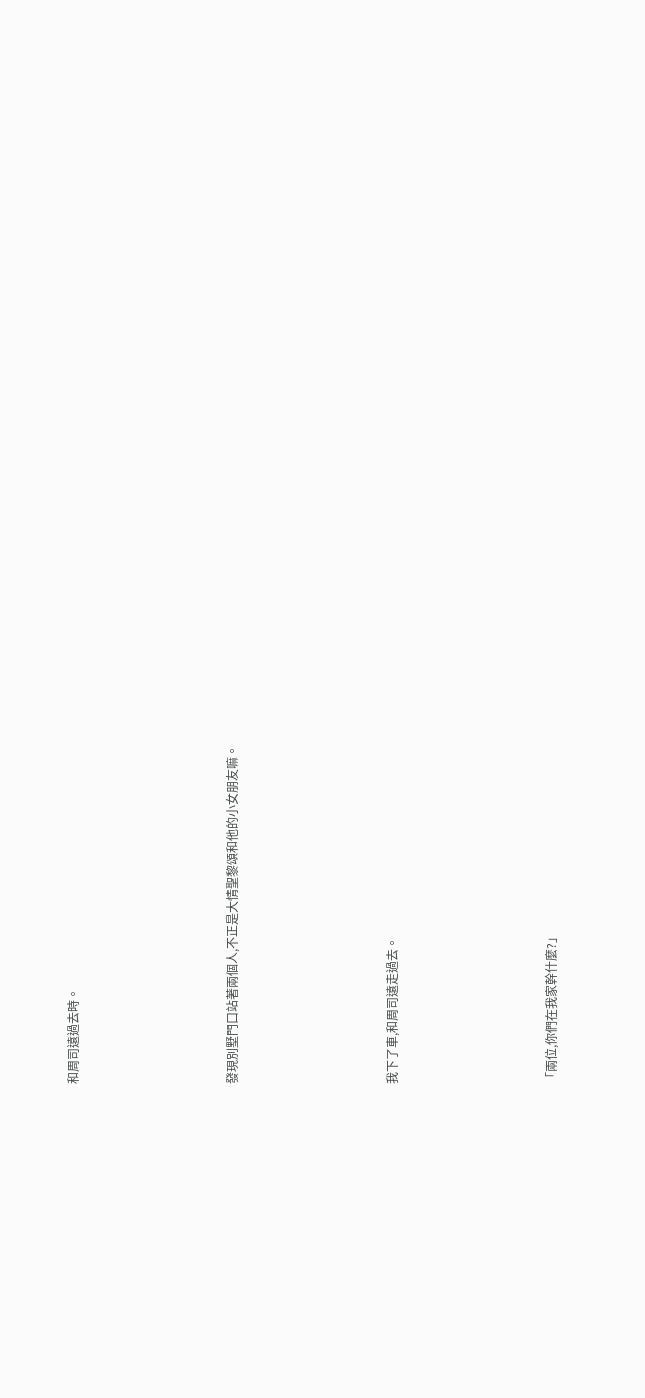和周司遠過去時。





發現別墅門口站著兩個人,不正是大情聖黎頌和他的小女朋友嘛。





我下了車,和周司遠走過去。





「兩位,你們在我家幹什麼?」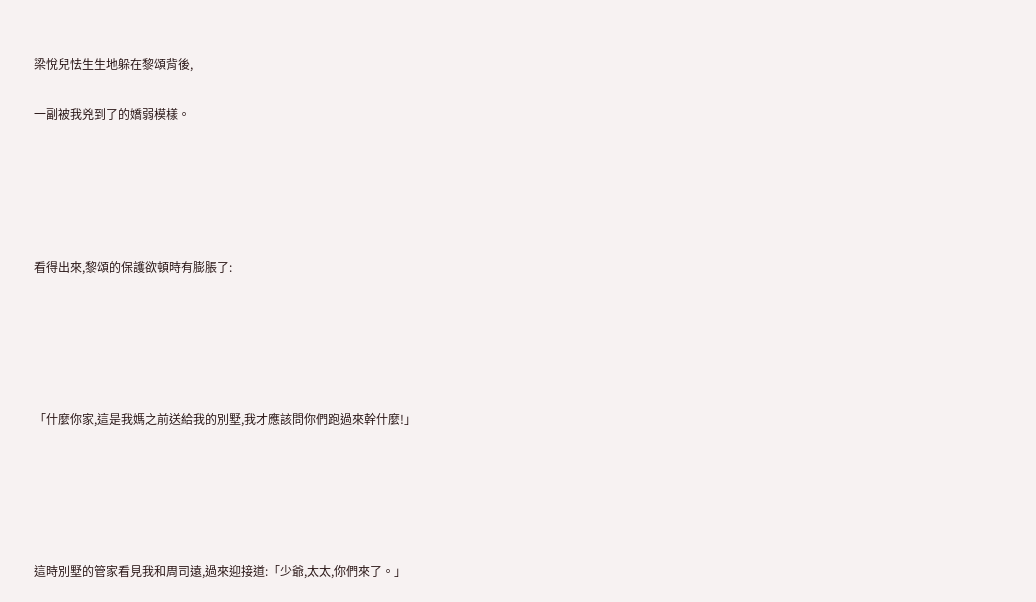梁悅兒怯生生地躲在黎頌背後,

一副被我兇到了的嬌弱模樣。





看得出來,黎頌的保護欲頓時有膨脹了:





「什麼你家,這是我媽之前送給我的別墅,我才應該問你們跑過來幹什麼!」





這時別墅的管家看見我和周司遠,過來迎接道:「少爺,太太,你們來了。」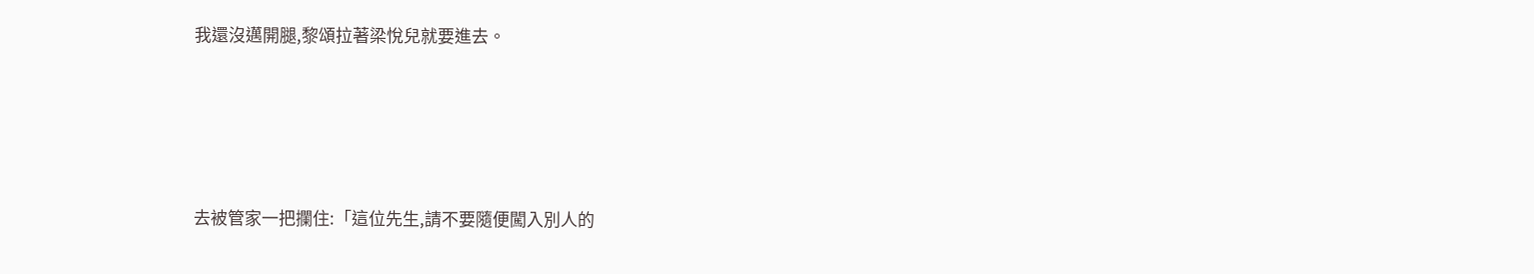我還沒邁開腿,黎頌拉著梁悅兒就要進去。





去被管家一把攔住:「這位先生,請不要隨便闖入別人的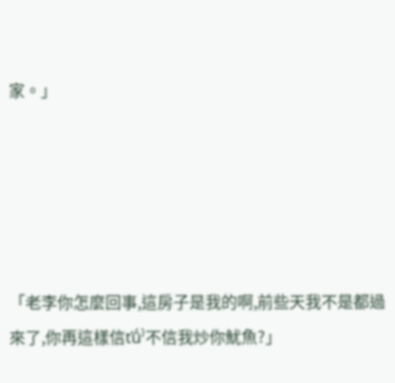家。」





「老李你怎麼回事,這房子是我的啊,前些天我不是都過來了,你再這樣信ťū́⁾不信我炒你魷魚?」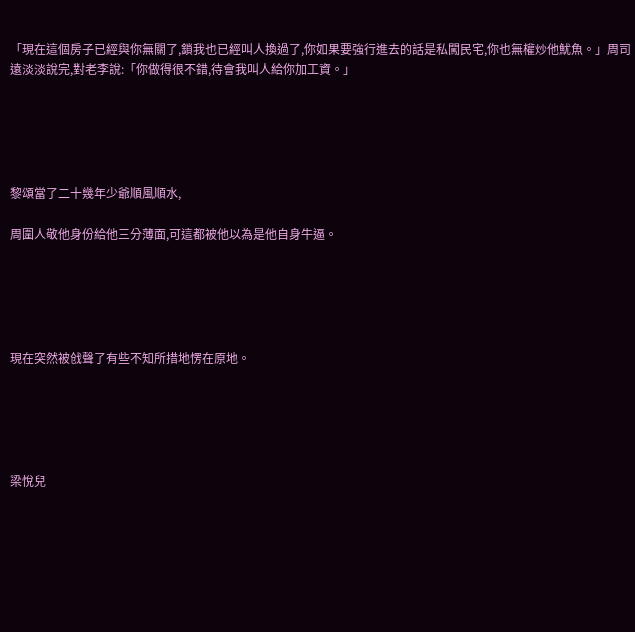「現在這個房子已經與你無關了,鎖我也已經叫人換過了,你如果要強行進去的話是私闖民宅,你也無權炒他魷魚。」周司遠淡淡說完,對老李說:「你做得很不錯,待會我叫人給你加工資。」





黎頌當了二十幾年少爺順風順水,

周圍人敬他身份給他三分薄面,可這都被他以為是他自身牛逼。





現在突然被戗聲了有些不知所措地愣在原地。





梁悅兒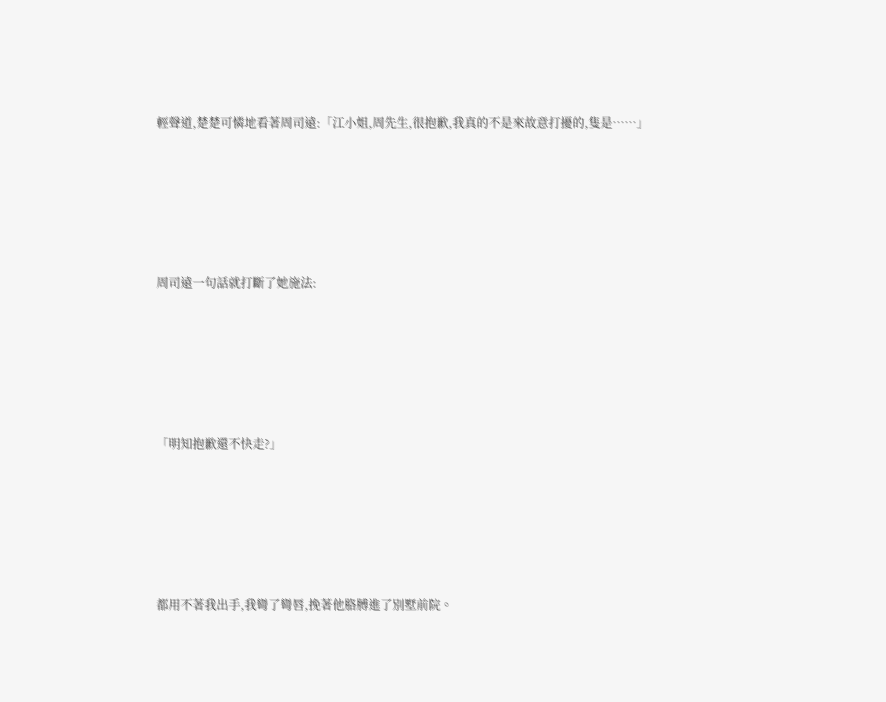輕聲道,楚楚可憐地看著周司遠:「江小姐,周先生,很抱歉,我真的不是來故意打擾的,隻是……」





周司遠一句話就打斷了她施法:





「明知抱歉還不快走?」





都用不著我出手,我彎了彎唇,挽著他胳膊進了別墅前院。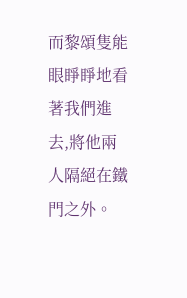而黎頌隻能眼睜睜地看著我們進去,將他兩人隔絕在鐵門之外。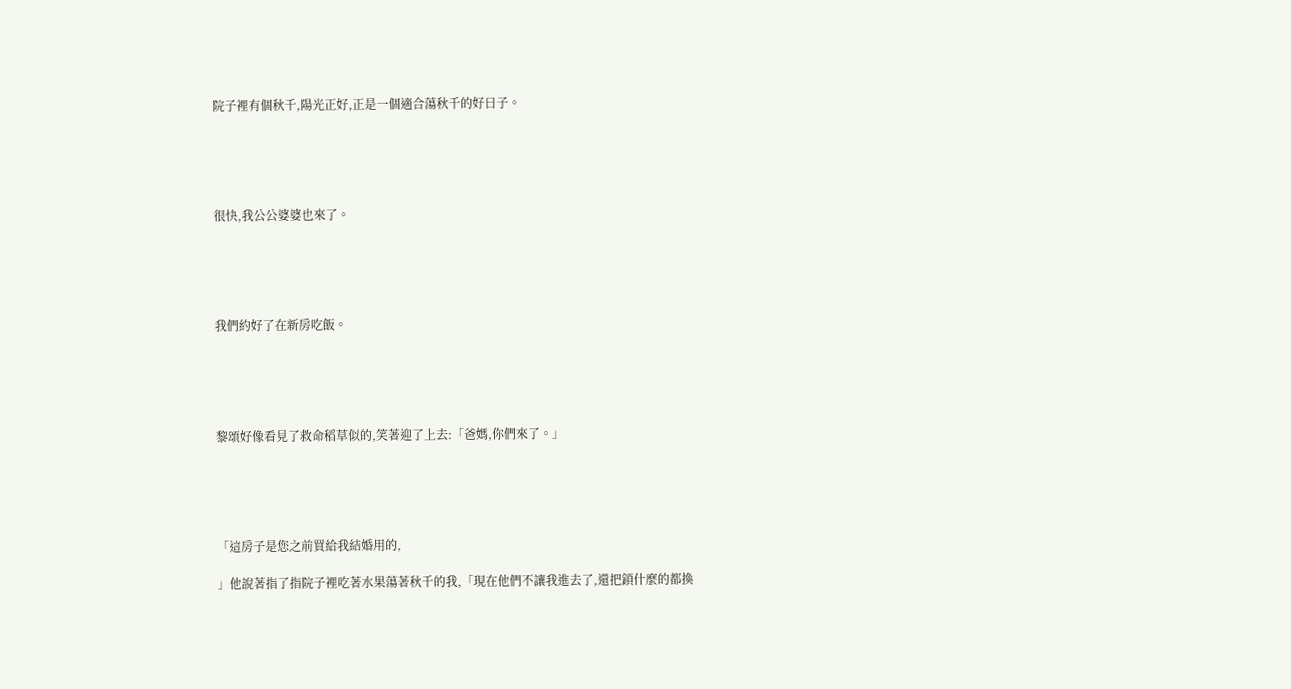院子裡有個秋千,陽光正好,正是一個適合蕩秋千的好日子。





很快,我公公婆婆也來了。





我們約好了在新房吃飯。





黎頌好像看見了救命稻草似的,笑著迎了上去:「爸媽,你們來了。」





「這房子是您之前買給我結婚用的,

」他說著指了指院子裡吃著水果蕩著秋千的我,「現在他們不讓我進去了,還把鎖什麼的都換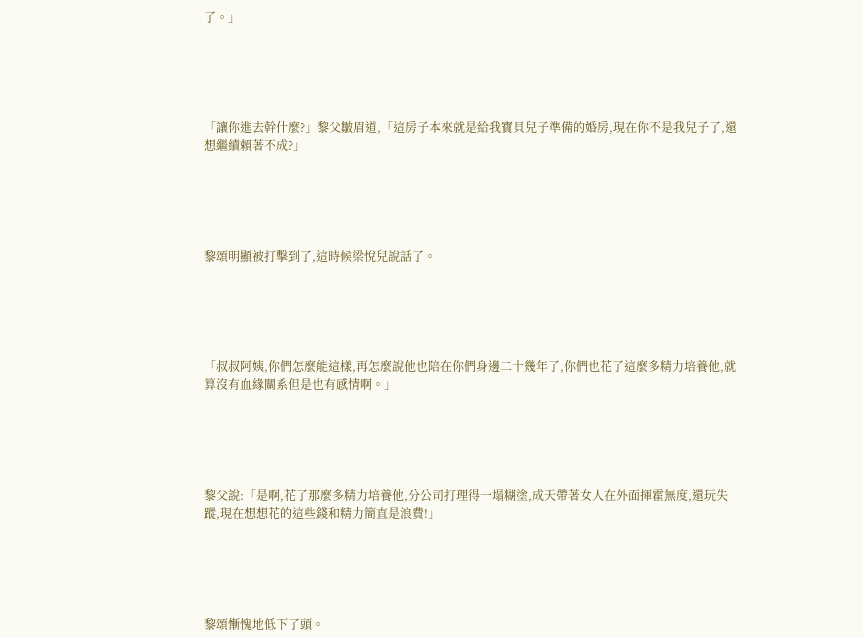了。」





「讓你進去幹什麼?」黎父皺眉道,「這房子本來就是給我寶貝兒子準備的婚房,現在你不是我兒子了,還想繼續賴著不成?」





黎頌明顯被打擊到了,這時候梁悅兒說話了。





「叔叔阿姨,你們怎麼能這樣,再怎麼說他也陪在你們身邊二十幾年了,你們也花了這麼多精力培養他,就算沒有血緣關系但是也有感情啊。」





黎父說:「是啊,花了那麼多精力培養他,分公司打理得一塌糊塗,成天帶著女人在外面揮霍無度,還玩失蹤,現在想想花的這些錢和精力簡直是浪費!」





黎頌慚愧地低下了頭。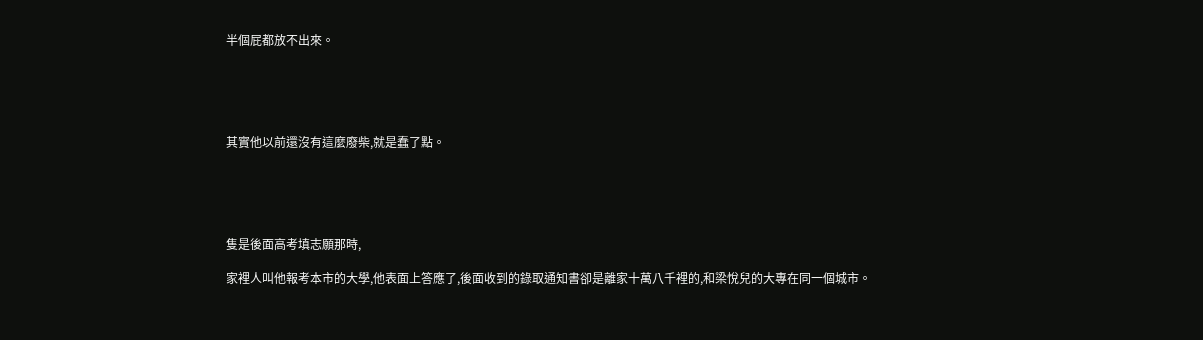半個屁都放不出來。





其實他以前還沒有這麼廢柴,就是蠢了點。





隻是後面高考填志願那時,

家裡人叫他報考本市的大學,他表面上答應了,後面收到的錄取通知書卻是離家十萬八千裡的,和梁悅兒的大專在同一個城市。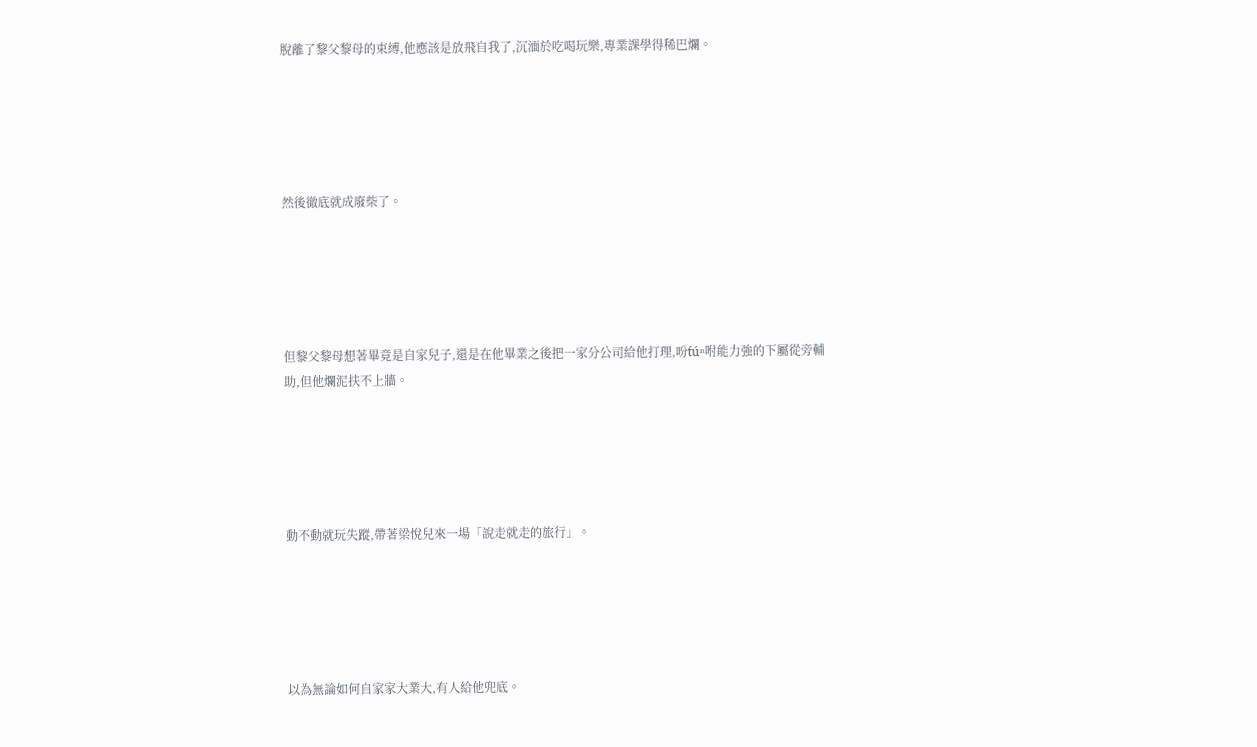脫離了黎父黎母的束縛,他應該是放飛自我了,沉湎於吃喝玩樂,專業課學得稀巴爛。





然後徹底就成廢柴了。





但黎父黎母想著畢竟是自家兒子,還是在他畢業之後把一家分公司給他打理,吩ƭúⁿ咐能力強的下屬從旁輔助,但他爛泥扶不上牆。





動不動就玩失蹤,帶著梁悅兒來一場「說走就走的旅行」。





以為無論如何自家家大業大,有人給他兜底。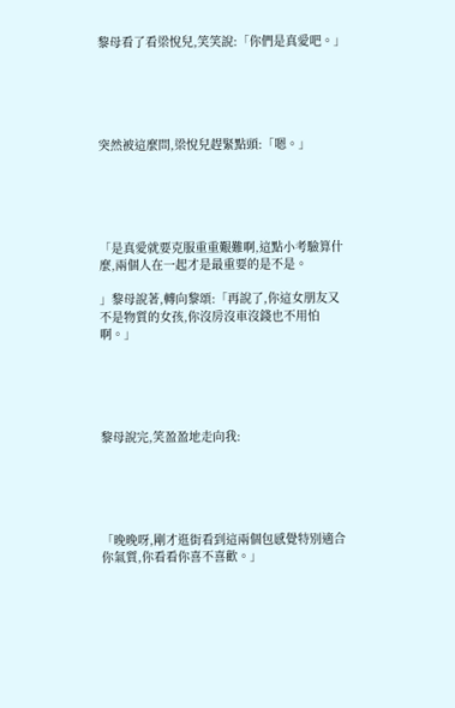黎母看了看梁悅兒,笑笑說:「你們是真愛吧。」





突然被這麼問,梁悅兒趕緊點頭:「嗯。」





「是真愛就要克服重重艱難啊,這點小考驗算什麼,兩個人在一起才是最重要的是不是。

」黎母說著,轉向黎頌:「再說了,你這女朋友又不是物質的女孩,你沒房沒車沒錢也不用怕啊。」





黎母說完,笑盈盈地走向我:





「晚晚呀,剛才逛街看到這兩個包感覺特別適合你氣質,你看看你喜不喜歡。」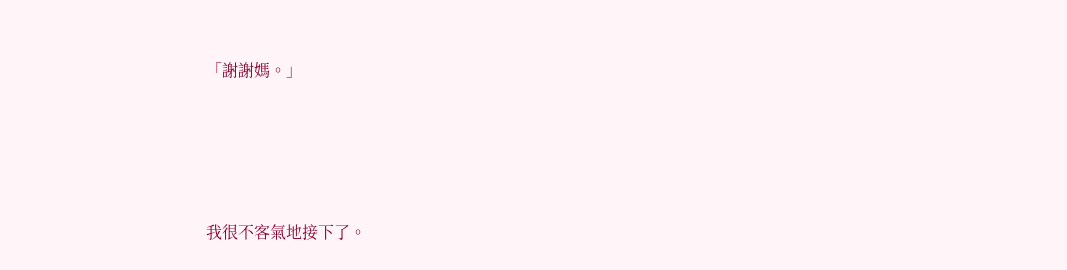「謝謝媽。」





我很不客氣地接下了。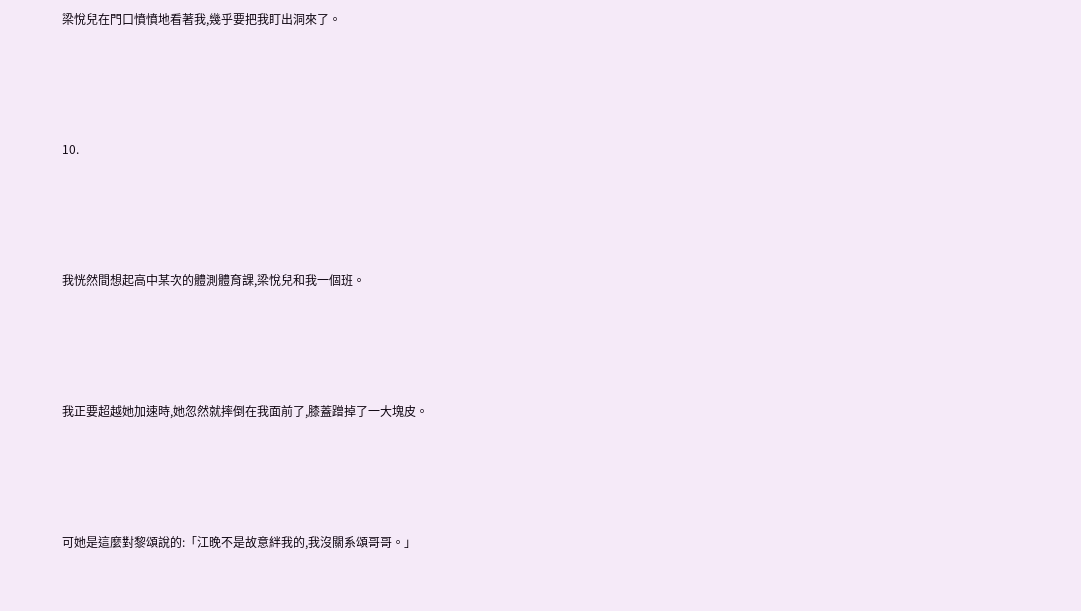梁悅兒在門口憤憤地看著我,幾乎要把我盯出洞來了。





10.





我恍然間想起高中某次的體測體育課,梁悅兒和我一個班。





我正要超越她加速時,她忽然就摔倒在我面前了,膝蓋蹭掉了一大塊皮。





可她是這麼對黎頌說的:「江晚不是故意絆我的,我沒關系頌哥哥。」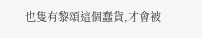也隻有黎頌這個蠢貨,才會被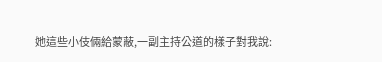她這些小伎倆給蒙蔽,一副主持公道的樣子對我說: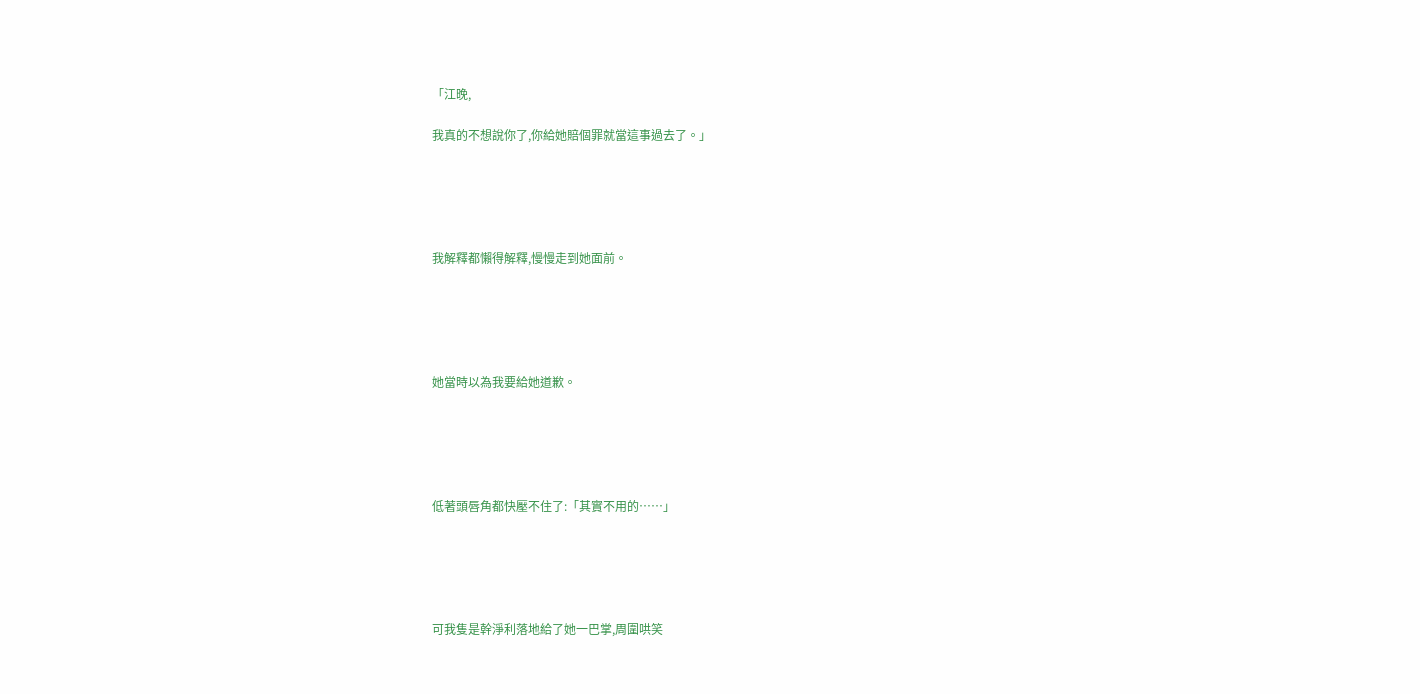「江晚,

我真的不想說你了,你給她賠個罪就當這事過去了。」





我解釋都懶得解釋,慢慢走到她面前。





她當時以為我要給她道歉。





低著頭唇角都快壓不住了:「其實不用的……」





可我隻是幹淨利落地給了她一巴掌,周圍哄笑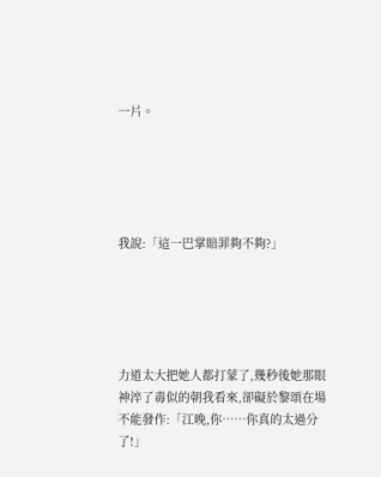一片。





我說:「這一巴掌賠罪夠不夠?」





力道太大把她人都打蒙了,幾秒後她那眼神淬了毒似的朝我看來,卻礙於黎頌在場不能發作:「江晚,你……你真的太過分了!」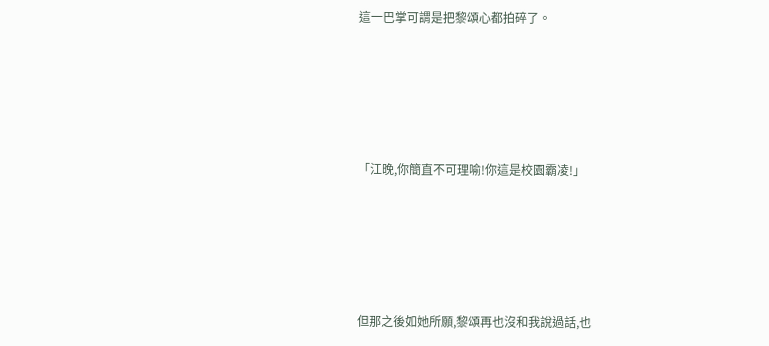這一巴掌可謂是把黎頌心都拍碎了。





「江晚,你簡直不可理喻!你這是校園霸凌!」





但那之後如她所願,黎頌再也沒和我說過話,也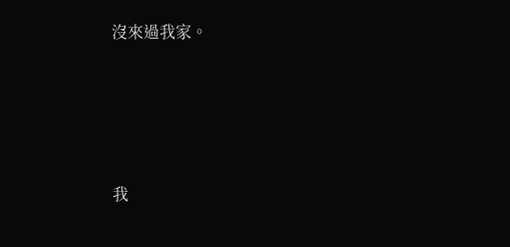沒來過我家。





我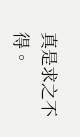真是求之不得。